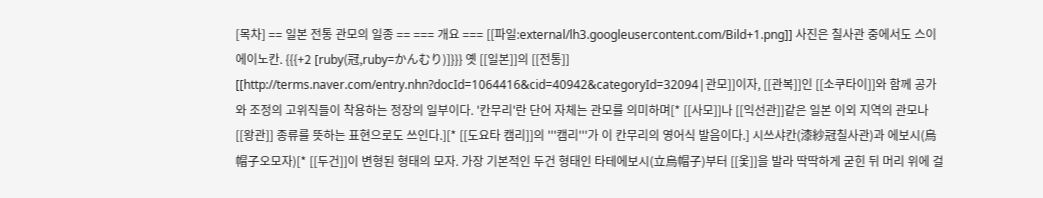[목차] == 일본 전통 관모의 일종 == === 개요 === [[파일:external/lh3.googleusercontent.com/Bild+1.png]] 사진은 칠사관 중에서도 스이에이노칸. {{{+2 [ruby(冠,ruby=かんむり)]}}} 옛 [[일본]]의 [[전통]] [[http://terms.naver.com/entry.nhn?docId=1064416&cid=40942&categoryId=32094|관모]]이자, [[관복]]인 [[소쿠타이]]와 함께 공가와 조정의 고위직들이 착용하는 정장의 일부이다. '칸무리'란 단어 자체는 관모를 의미하며[* [[사모]]나 [[익선관]]같은 일본 이외 지역의 관모나 [[왕관]] 종류를 뜻하는 표현으로도 쓰인다.][* [[도요타 캠리]]의 '''캠리'''가 이 칸무리의 영어식 발음이다.] 시쓰샤칸(漆紗冠칠사관)과 에보시(烏帽子오모자)[* [[두건]]이 변형된 형태의 모자. 가장 기본적인 두건 형태인 타테에보시(立烏帽子)부터 [[옻]]을 발라 딱딱하게 굳힌 뒤 머리 위에 걸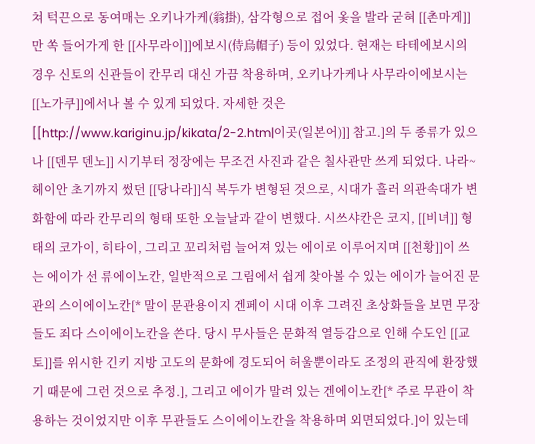쳐 턱끈으로 동여매는 오키나가케(翁掛), 삼각형으로 접어 옻을 발라 굳혀 [[촌마게]]만 쏙 들어가게 한 [[사무라이]]에보시(侍烏帽子) 등이 있었다. 현재는 타테에보시의 경우 신토의 신관들이 칸무리 대신 가끔 착용하며, 오키나가케나 사무라이에보시는 [[노가쿠]]에서나 볼 수 있게 되었다. 자세한 것은 [[http://www.kariginu.jp/kikata/2-2.htm|이곳(일본어)]] 참고.]의 두 종류가 있으나 [[덴무 덴노]] 시기부터 정장에는 무조건 사진과 같은 칠사관만 쓰게 되었다. 나라~헤이안 초기까지 썼던 [[당나라]]식 복두가 변형된 것으로, 시대가 흘러 의관속대가 변화함에 따라 칸무리의 형태 또한 오늘날과 같이 변했다. 시쓰샤칸은 코지, [[비녀]] 형태의 코가이, 히타이, 그리고 꼬리처럼 늘어져 있는 에이로 이루어지며 [[천황]]이 쓰는 에이가 선 류에이노칸, 일반적으로 그림에서 쉽게 찾아볼 수 있는 에이가 늘어진 문관의 스이에이노칸[* 말이 문관용이지 겐페이 시대 이후 그려진 초상화들을 보면 무장들도 죄다 스이에이노칸을 쓴다. 당시 무사들은 문화적 열등감으로 인해 수도인 [[교토]]를 위시한 긴키 지방 고도의 문화에 경도되어 허울뿐이라도 조정의 관직에 환장했기 때문에 그런 것으로 추정.], 그리고 에이가 말려 있는 겐에이노칸[* 주로 무관이 착용하는 것이었지만 이후 무관들도 스이에이노칸을 착용하며 외면되었다.]이 있는데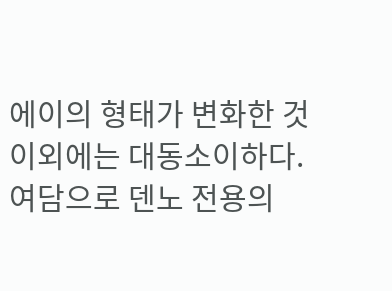에이의 형태가 변화한 것 이외에는 대동소이하다. 여담으로 덴노 전용의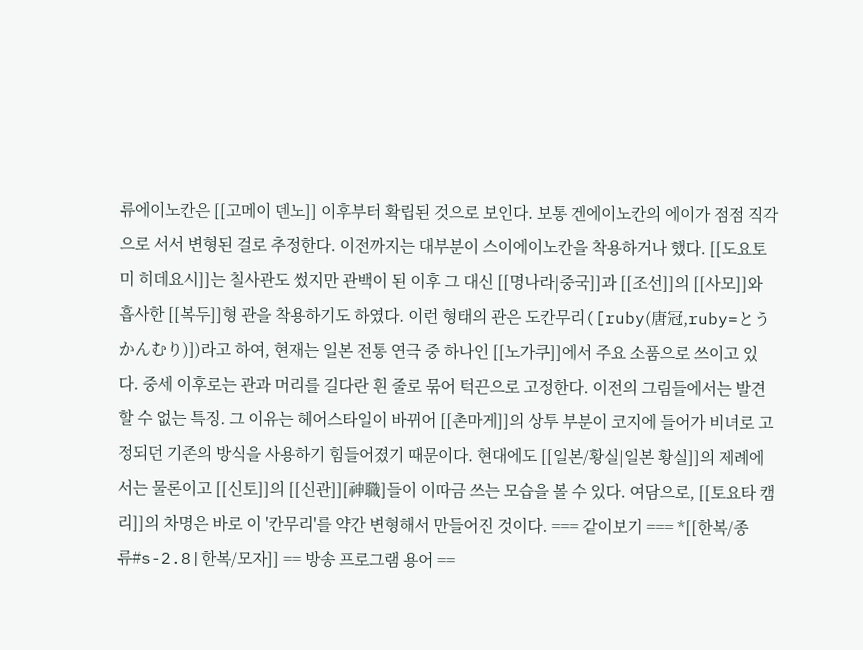류에이노칸은 [[고메이 덴노]] 이후부터 확립된 것으로 보인다. 보통 겐에이노칸의 에이가 점점 직각으로 서서 변형된 걸로 추정한다. 이전까지는 대부분이 스이에이노칸을 착용하거나 했다. [[도요토미 히데요시]]는 칠사관도 썼지만 관백이 된 이후 그 대신 [[명나라|중국]]과 [[조선]]의 [[사모]]와 흡사한 [[복두]]형 관을 착용하기도 하였다. 이런 형태의 관은 도칸무리([ruby(唐冠,ruby=とうかんむり)])라고 하여, 현재는 일본 전통 연극 중 하나인 [[노가쿠]]에서 주요 소품으로 쓰이고 있다. 중세 이후로는 관과 머리를 길다란 흰 줄로 묶어 턱끈으로 고정한다. 이전의 그림들에서는 발견할 수 없는 특징. 그 이유는 헤어스타일이 바뀌어 [[촌마게]]의 상투 부분이 코지에 들어가 비녀로 고정되던 기존의 방식을 사용하기 힘들어졌기 때문이다. 현대에도 [[일본/황실|일본 황실]]의 제례에서는 물론이고 [[신토]]의 [[신관]][神職]들이 이따금 쓰는 모습을 볼 수 있다. 여담으로, [[토요타 캠리]]의 차명은 바로 이 '칸무리'를 약간 변형해서 만들어진 것이다. === 같이보기 === *[[한복/종류#s-2.8|한복/모자]] == 방송 프로그램 용어 ==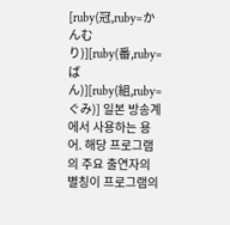[ruby(冠,ruby=かんむり)][ruby(番,ruby=ばん)][ruby(組,ruby=ぐみ)] 일본 방송계에서 사용하는 용어. 해당 프로그램의 주요 출연자의 별칭이 프로그램의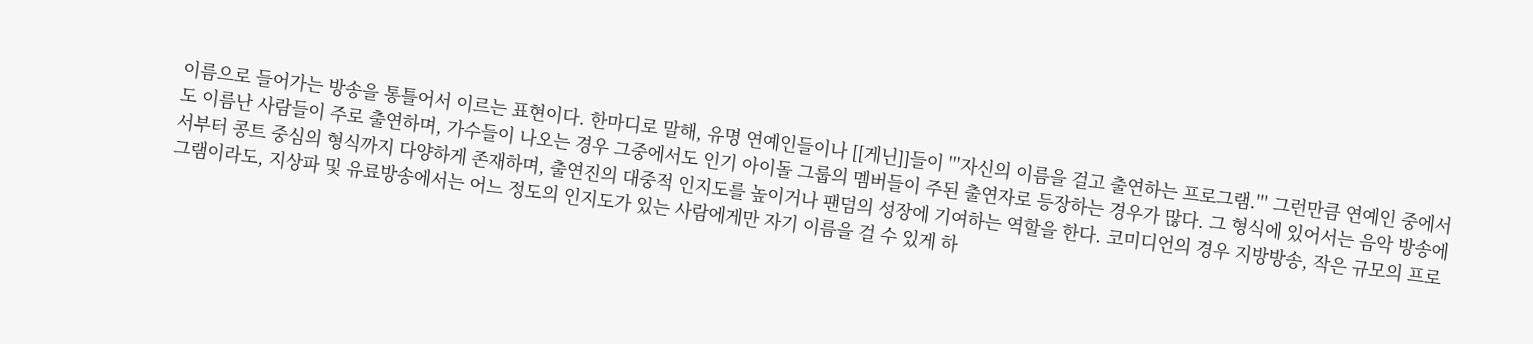이름으로 들어가는 방송을 통틀어서 이르는 표현이다. 한마디로 말해, 유명 연예인들이나 [[게닌]]들이 '''자신의 이름을 걸고 출연하는 프로그램.''' 그런만큼 연예인 중에서도 이름난 사람들이 주로 출연하며, 가수들이 나오는 경우 그중에서도 인기 아이돌 그룹의 멤버들이 주된 출연자로 등장하는 경우가 많다. 그 형식에 있어서는 음악 방송에서부터 콩트 중심의 형식까지 다양하게 존재하며, 출연진의 대중적 인지도를 높이거나 팬덤의 성장에 기여하는 역할을 한다. 코미디언의 경우 지방방송, 작은 규모의 프로그램이라도, 지상파 및 유료방송에서는 어느 정도의 인지도가 있는 사람에게만 자기 이름을 걸 수 있게 하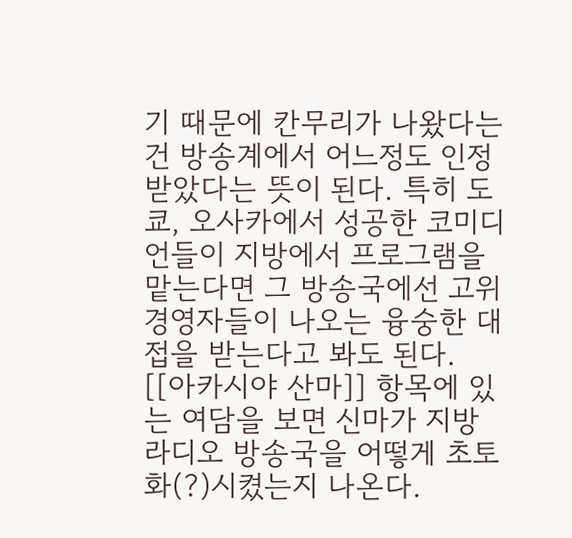기 때문에 칸무리가 나왔다는 건 방송계에서 어느정도 인정받았다는 뜻이 된다. 특히 도쿄, 오사카에서 성공한 코미디언들이 지방에서 프로그램을 맡는다면 그 방송국에선 고위 경영자들이 나오는 융숭한 대접을 받는다고 봐도 된다. [[아카시야 산마]] 항목에 있는 여담을 보면 신마가 지방 라디오 방송국을 어떻게 초토화(?)시켰는지 나온다.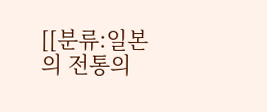[[분류:일본의 전통의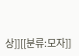상]][[분류:모자]]